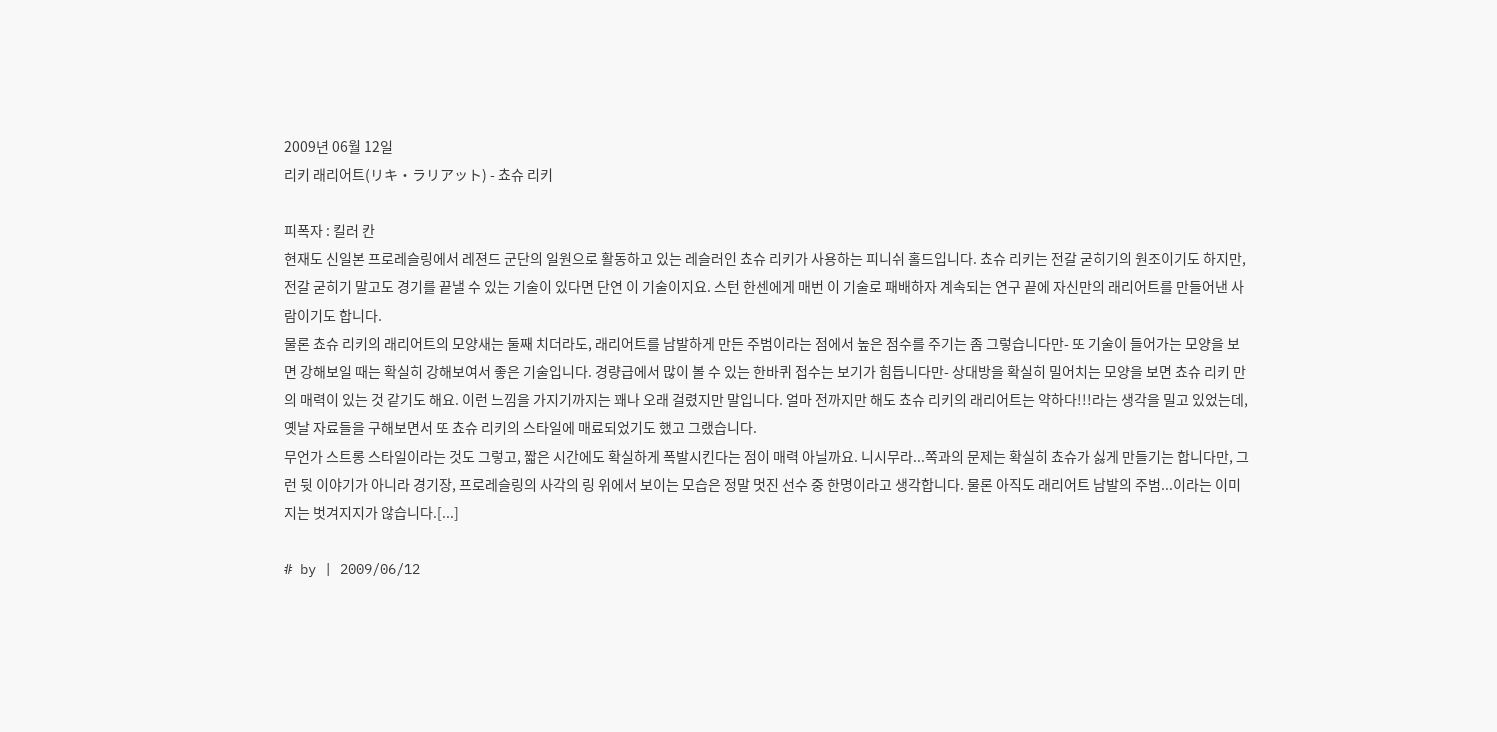2009년 06월 12일
리키 래리어트(リキ・ラリアット) - 쵸슈 리키

피폭자 : 킬러 칸
현재도 신일본 프로레슬링에서 레젼드 군단의 일원으로 활동하고 있는 레슬러인 쵸슈 리키가 사용하는 피니쉬 홀드입니다. 쵸슈 리키는 전갈 굳히기의 원조이기도 하지만, 전갈 굳히기 말고도 경기를 끝낼 수 있는 기술이 있다면 단연 이 기술이지요. 스턴 한센에게 매번 이 기술로 패배하자 계속되는 연구 끝에 자신만의 래리어트를 만들어낸 사람이기도 합니다.
물론 쵸슈 리키의 래리어트의 모양새는 둘째 치더라도, 래리어트를 남발하게 만든 주범이라는 점에서 높은 점수를 주기는 좀 그렇습니다만- 또 기술이 들어가는 모양을 보면 강해보일 때는 확실히 강해보여서 좋은 기술입니다. 경량급에서 많이 볼 수 있는 한바퀴 접수는 보기가 힘듭니다만- 상대방을 확실히 밀어치는 모양을 보면 쵸슈 리키 만의 매력이 있는 것 같기도 해요. 이런 느낌을 가지기까지는 꽤나 오래 걸렸지만 말입니다. 얼마 전까지만 해도 쵸슈 리키의 래리어트는 약하다!!!라는 생각을 밀고 있었는데, 옛날 자료들을 구해보면서 또 쵸슈 리키의 스타일에 매료되었기도 했고 그랬습니다.
무언가 스트롱 스타일이라는 것도 그렇고, 짧은 시간에도 확실하게 폭발시킨다는 점이 매력 아닐까요. 니시무라...쪽과의 문제는 확실히 쵸슈가 싫게 만들기는 합니다만, 그런 뒷 이야기가 아니라 경기장, 프로레슬링의 사각의 링 위에서 보이는 모습은 정말 멋진 선수 중 한명이라고 생각합니다. 물론 아직도 래리어트 남발의 주범...이라는 이미지는 벗겨지지가 않습니다.[...]

# by | 2009/06/12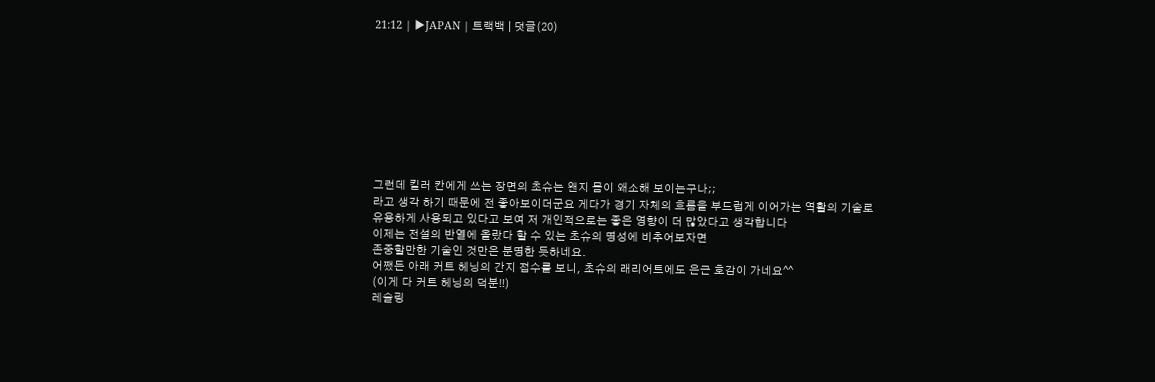21:12 | ▶JAPAN | 트랙백 | 덧글(20)









그런데 킬러 칸에게 쓰는 장면의 초슈는 왠지 몸이 왜소해 보이는구나;;
라고 생각 하기 때문에 전 좋아보이더군요 게다가 경기 자체의 흐름을 부드럽게 이어가는 역활의 기술로
유용하게 사용되고 있다고 보여 저 개인적으로는 좋은 영향이 더 많았다고 생각합니다
이제는 전설의 반열에 올랐다 할 수 있는 초슈의 명성에 비추어보자면
존중할만한 기술인 것만은 분명한 듯하네요.
어쨌든 아래 커트 헤닝의 간지 접수를 보니, 초슈의 래리어트에도 은근 호감이 가네요^^
(이게 다 커트 헤닝의 덕분!!)
레슬링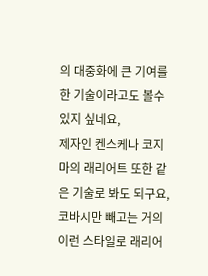의 대중화에 큰 기여를 한 기술이라고도 볼수 있지 싶네요,
제자인 켄스케나 코지마의 래리어트 또한 같은 기술로 봐도 되구요,
코바시만 빼고는 거의 이런 스타일로 래리어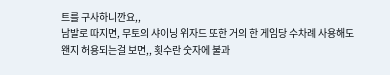트를 구사하니깐요,,
남발로 따지면, 무토의 샤이닝 위자드 또한 거의 한 게임당 수차례 사용해도
왠지 허용되는걸 보면,, 횟수란 숫자에 불과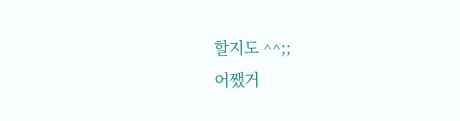할지도 ^^;;
어쨌거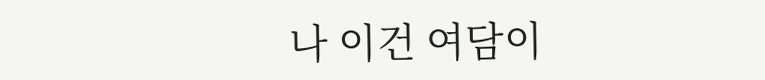나 이건 여담이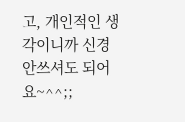고, 개인적인 생각이니까 신경 안쓰셔도 되어요~^^;;